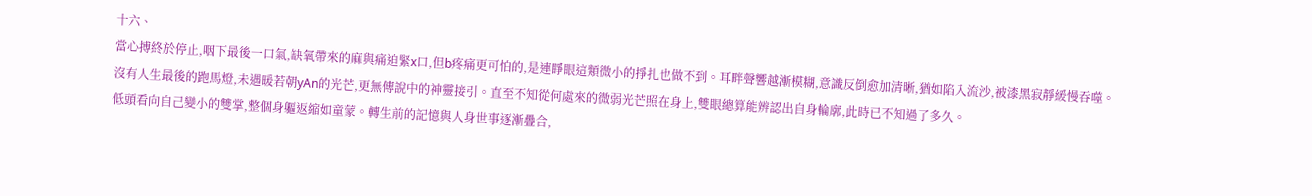十六、
當心搏終於停止,咽下最後一口氣,缺氧帶來的麻與痛迫緊x口,但b疼痛更可怕的,是連睜眼這類微小的掙扎也做不到。耳畔聲響越漸模糊,意識反倒愈加清晰,猶如陷入流沙,被漆黑寂靜緩慢吞噬。
沒有人生最後的跑馬燈,未遇暖若朝yAn的光芒,更無傳說中的神靈接引。直至不知從何處來的微弱光芒照在身上,雙眼總算能辨認出自身輪廓,此時已不知過了多久。
低頭看向自己變小的雙掌,整個身軀返縮如童蒙。轉生前的記憶與人身世事逐漸疊合,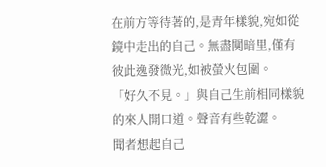在前方等待著的,是青年樣貌,宛如從鏡中走出的自己。無盡闃暗里,僅有彼此逸發微光,如被螢火包圍。
「好久不見。」與自己生前相同樣貌的來人開口道。聲音有些乾澀。
聞者想起自己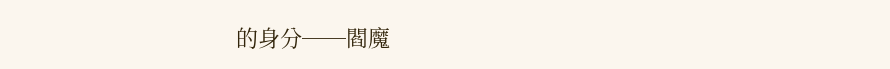的身分──閻魔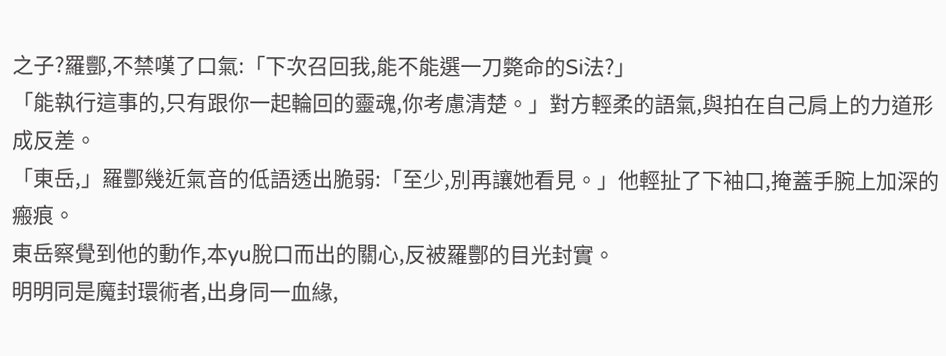之子?羅酆,不禁嘆了口氣:「下次召回我,能不能選一刀斃命的Si法?」
「能執行這事的,只有跟你一起輪回的靈魂,你考慮清楚。」對方輕柔的語氣,與拍在自己肩上的力道形成反差。
「東岳,」羅酆幾近氣音的低語透出脆弱:「至少,別再讓她看見。」他輕扯了下袖口,掩蓋手腕上加深的瘢痕。
東岳察覺到他的動作,本yu脫口而出的關心,反被羅酆的目光封實。
明明同是魔封環術者,出身同一血緣,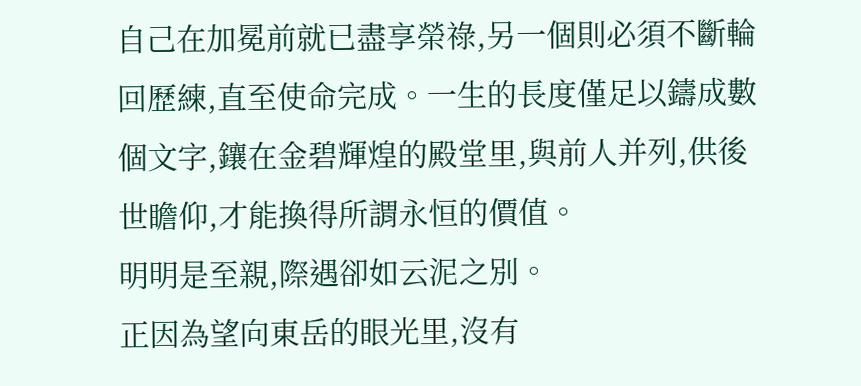自己在加冕前就已盡享榮祿,另一個則必須不斷輪回歷練,直至使命完成。一生的長度僅足以鑄成數個文字,鑲在金碧輝煌的殿堂里,與前人并列,供後世瞻仰,才能換得所謂永恒的價值。
明明是至親,際遇卻如云泥之別。
正因為望向東岳的眼光里,沒有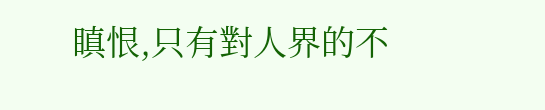瞋恨,只有對人界的不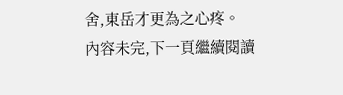舍,東岳才更為之心疼。
內容未完,下一頁繼續閱讀